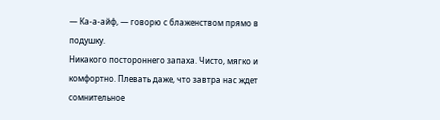— Ка-а-айф, — говорю с блаженством прямо в подушку.
Никакого постороннего запаха. Чисто, мягко и комфортно. Плевать даже, что завтра нас ждет сомнительное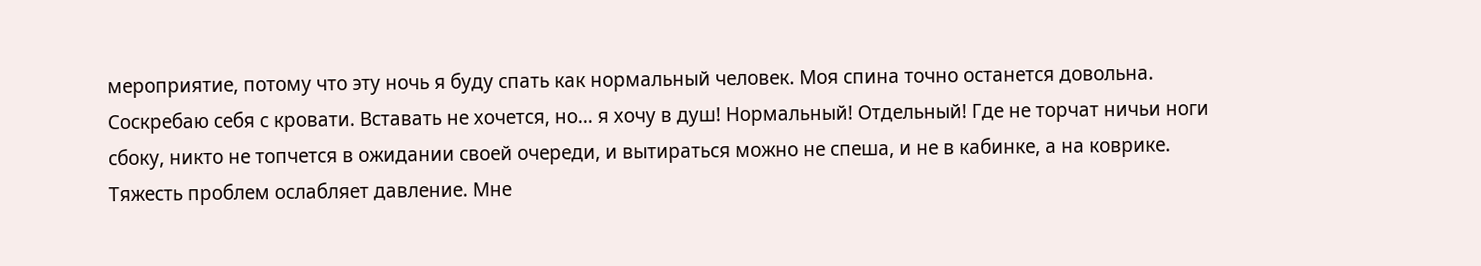мероприятие, потому что эту ночь я буду спать как нормальный человек. Моя спина точно останется довольна.
Соскребаю себя с кровати. Вставать не хочется, но… я хочу в душ! Нормальный! Отдельный! Где не торчат ничьи ноги сбоку, никто не топчется в ожидании своей очереди, и вытираться можно не спеша, и не в кабинке, а на коврике.
Тяжесть проблем ослабляет давление. Мне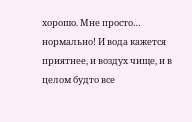хорошо. Мне просто… нормально! И вода кажется приятнее, и воздух чище, и в целом будто все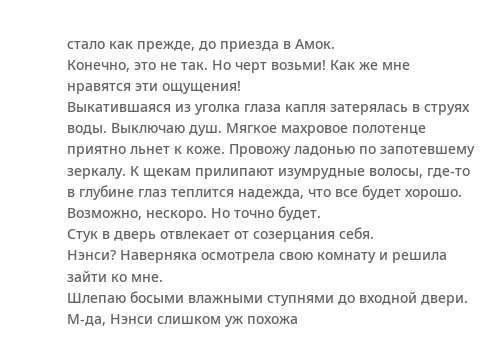стало как прежде, до приезда в Амок.
Конечно, это не так. Но черт возьми! Как же мне нравятся эти ощущения!
Выкатившаяся из уголка глаза капля затерялась в струях воды. Выключаю душ. Мягкое махровое полотенце приятно льнет к коже. Провожу ладонью по запотевшему зеркалу. К щекам прилипают изумрудные волосы, где-то в глубине глаз теплится надежда, что все будет хорошо.
Возможно, нескоро. Но точно будет.
Стук в дверь отвлекает от созерцания себя.
Нэнси? Наверняка осмотрела свою комнату и решила зайти ко мне.
Шлепаю босыми влажными ступнями до входной двери.
М-да, Нэнси слишком уж похожа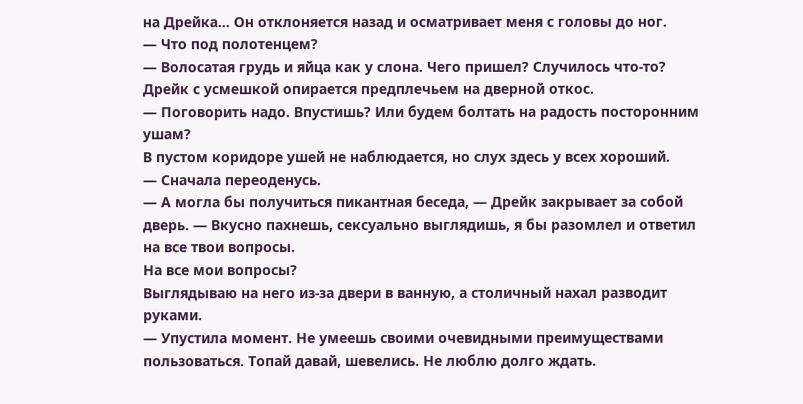на Дрейка… Он отклоняется назад и осматривает меня с головы до ног.
— Что под полотенцем?
— Волосатая грудь и яйца как у слона. Чего пришел? Случилось что-то?
Дрейк с усмешкой опирается предплечьем на дверной откос.
— Поговорить надо. Впустишь? Или будем болтать на радость посторонним ушам?
В пустом коридоре ушей не наблюдается, но слух здесь у всех хороший.
— Сначала переоденусь.
— А могла бы получиться пикантная беседа, — Дрейк закрывает за собой дверь. — Вкусно пахнешь, сексуально выглядишь, я бы разомлел и ответил на все твои вопросы.
На все мои вопросы?
Выглядываю на него из-за двери в ванную, а столичный нахал разводит руками.
— Упустила момент. Не умеешь своими очевидными преимуществами пользоваться. Топай давай, шевелись. Не люблю долго ждать.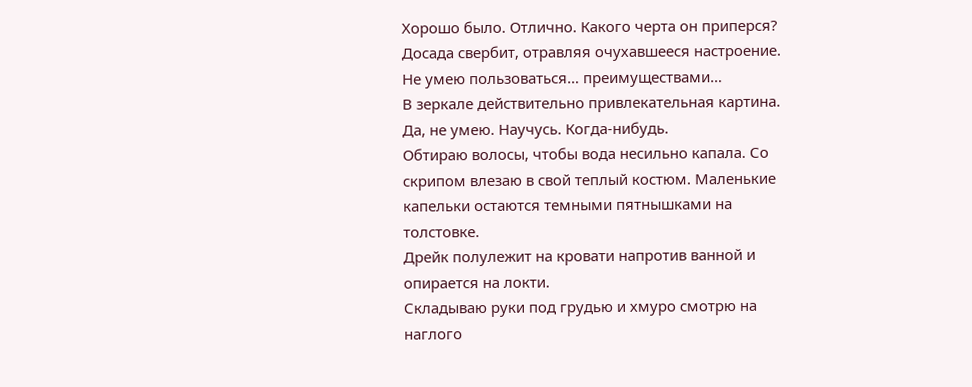Хорошо было. Отлично. Какого черта он приперся?
Досада свербит, отравляя очухавшееся настроение.
Не умею пользоваться… преимуществами…
В зеркале действительно привлекательная картина.
Да, не умею. Научусь. Когда-нибудь.
Обтираю волосы, чтобы вода несильно капала. Со скрипом влезаю в свой теплый костюм. Маленькие капельки остаются темными пятнышками на толстовке.
Дрейк полулежит на кровати напротив ванной и опирается на локти.
Складываю руки под грудью и хмуро смотрю на наглого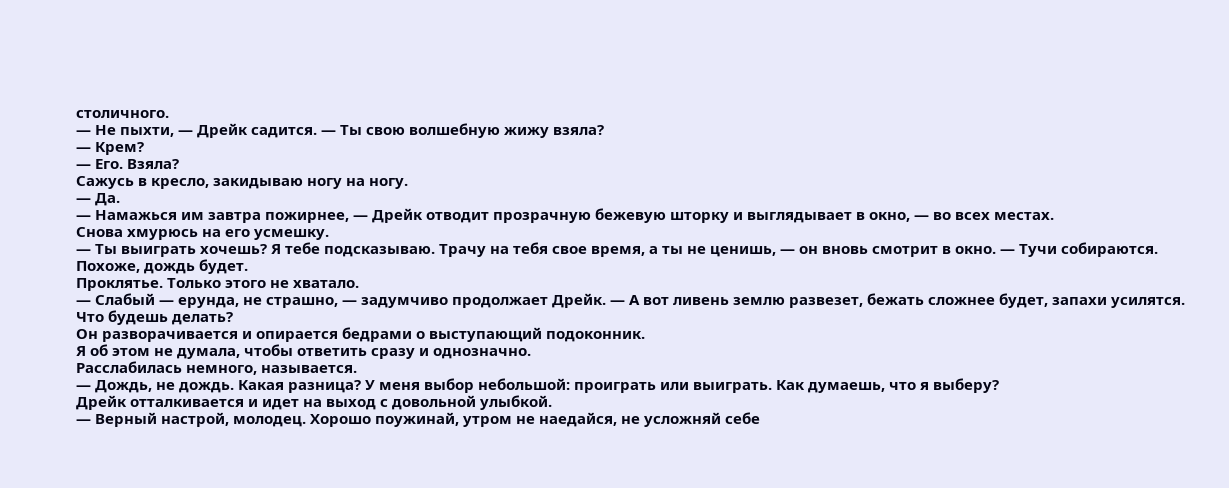столичного.
— Не пыхти, — Дрейк садится. — Ты свою волшебную жижу взяла?
— Крем?
— Его. Взяла?
Сажусь в кресло, закидываю ногу на ногу.
— Да.
— Намажься им завтра пожирнее, — Дрейк отводит прозрачную бежевую шторку и выглядывает в окно, — во всех местах.
Снова хмурюсь на его усмешку.
— Ты выиграть хочешь? Я тебе подсказываю. Трачу на тебя свое время, а ты не ценишь, — он вновь смотрит в окно. — Тучи собираются. Похоже, дождь будет.
Проклятье. Только этого не хватало.
— Слабый — ерунда, не страшно, — задумчиво продолжает Дрейк. — А вот ливень землю развезет, бежать сложнее будет, запахи усилятся. Что будешь делать?
Он разворачивается и опирается бедрами о выступающий подоконник.
Я об этом не думала, чтобы ответить сразу и однозначно.
Расслабилась немного, называется.
— Дождь, не дождь. Какая разница? У меня выбор небольшой: проиграть или выиграть. Как думаешь, что я выберу?
Дрейк отталкивается и идет на выход с довольной улыбкой.
— Верный настрой, молодец. Хорошо поужинай, утром не наедайся, не усложняй себе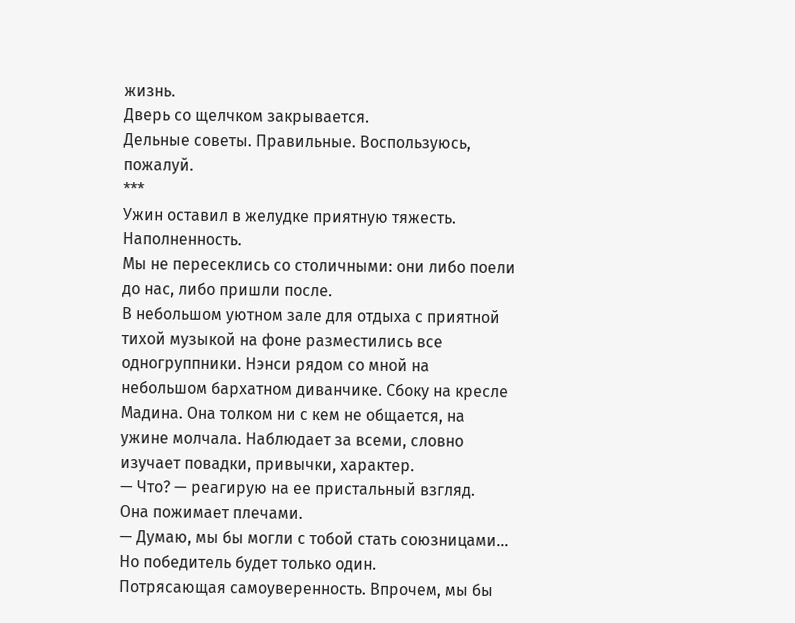жизнь.
Дверь со щелчком закрывается.
Дельные советы. Правильные. Воспользуюсь, пожалуй.
***
Ужин оставил в желудке приятную тяжесть. Наполненность.
Мы не пересеклись со столичными: они либо поели до нас, либо пришли после.
В небольшом уютном зале для отдыха с приятной тихой музыкой на фоне разместились все одногруппники. Нэнси рядом со мной на небольшом бархатном диванчике. Сбоку на кресле Мадина. Она толком ни с кем не общается, на ужине молчала. Наблюдает за всеми, словно изучает повадки, привычки, характер.
— Что? — реагирую на ее пристальный взгляд.
Она пожимает плечами.
— Думаю, мы бы могли с тобой стать союзницами… Но победитель будет только один.
Потрясающая самоуверенность. Впрочем, мы бы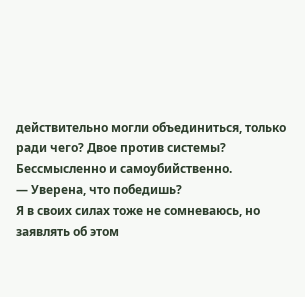действительно могли объединиться, только ради чего? Двое против системы? Бессмысленно и самоубийственно.
— Уверена, что победишь?
Я в своих силах тоже не сомневаюсь, но заявлять об этом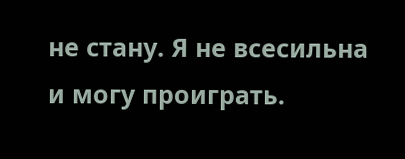не стану. Я не всесильна и могу проиграть.